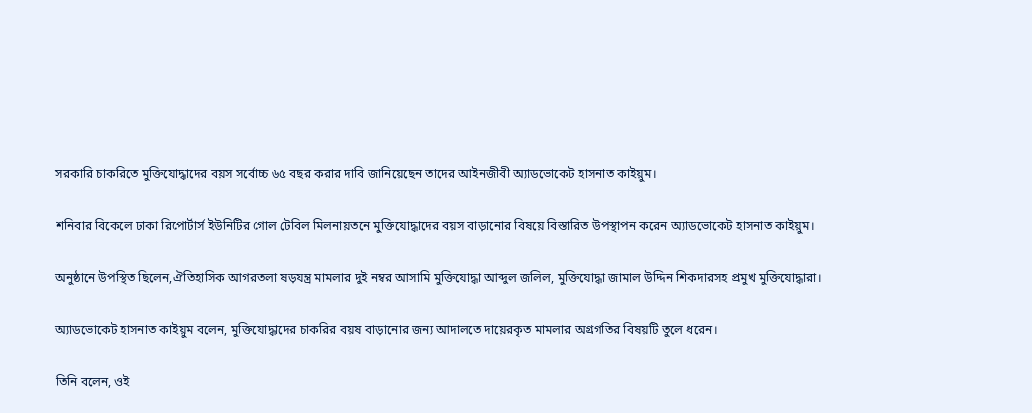সরকারি চাকরিতে মুক্তিযোদ্ধাদের বয়স সর্বোচ্চ ৬৫ বছর করার দাবি জানিয়েছেন তাদের আইনজীবী অ্যাডভোকেট হাসনাত কাইয়ুম।

শনিবার বিকেলে ঢাকা রিপোর্টার্স ইউনিটির গোল টেবিল মিলনায়তনে মুক্তিযোদ্ধাদের বয়স বাড়ানোর বিষয়ে বিস্তারিত উপস্থাপন করেন অ্যাডভোকেট হাসনাত কাইয়ুম।

অনুষ্ঠানে উপস্থিত ছিলেন,ঐতিহাসিক আগরতলা ষড়যন্ত্র মামলার দুই নম্বর আসামি মুক্তিযোদ্ধা আব্দুল জলিল, মুক্তিযোদ্ধা জামাল উদ্দিন শিকদারসহ প্রমুখ মুক্তিযোদ্ধারা।

অ্যাডভোকেট হাসনাত কাইয়ুম বলেন, মুক্তিযোদ্ধাদের চাকরির বয়ষ বাড়ানোর জন্য আদালতে দায়েরকৃত মামলার অগ্রগতির বিষয়টি তুলে ধরেন।

তিনি বলেন, ওই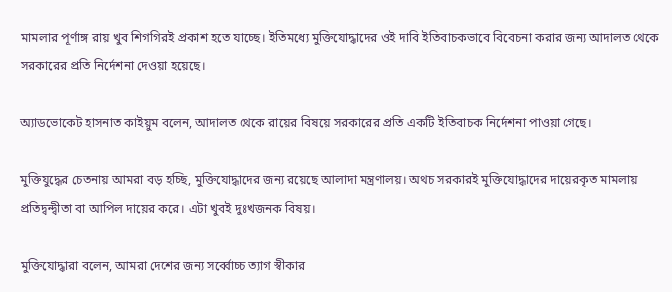মামলার পূর্ণাঙ্গ রায় খুব শিগগিরই প্রকাশ হতে যাচ্ছে। ইতিমধ্যে মুক্তিযোদ্ধাদের ওই দাবি ইতিবাচকভাবে বিবেচনা করার জন্য আদালত থেকে সরকারের প্রতি নির্দেশনা দেওয়া হয়েছে।

অ্যাডভোকেট হাসনাত কাইয়ুম বলেন, আদালত থেকে রায়ের বিষয়ে সরকারের প্রতি একটি ইতিবাচক নির্দেশনা পাওয়া গেছে।

মুক্তিযুদ্ধের চেতনায় আমরা বড় হচ্ছি, মুক্তিযোদ্ধাদের জন্য রয়েছে আলাদা মন্ত্রণালয়। অথচ সরকারই মুক্তিযোদ্ধাদের দায়েরকৃত মামলায় প্রতিদ্বন্দ্বীতা বা আপিল দায়ের করে। এটা খুবই দুঃখজনক বিষয়।

মুক্তিযোদ্ধারা বলেন, আমরা দেশের জন্য সর্ব্বোচ্চ ত্যাগ স্বীকার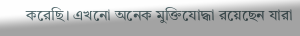করেছি। এখনো অনেক মুক্তিযোদ্ধা রয়েছেন যারা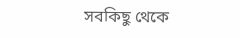সবকিছু থেকে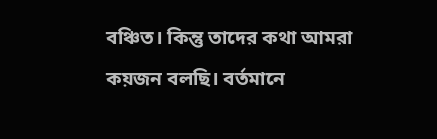বঞ্চিত। কিন্তু তাদের কথা আমরা কয়জন বলছি। বর্তমানে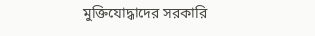মুক্তিযোদ্ধাদের সরকারি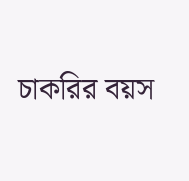চাকরির বয়স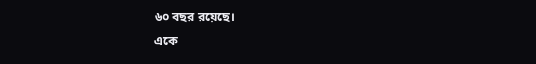৬০ বছর রয়েছে।
একে